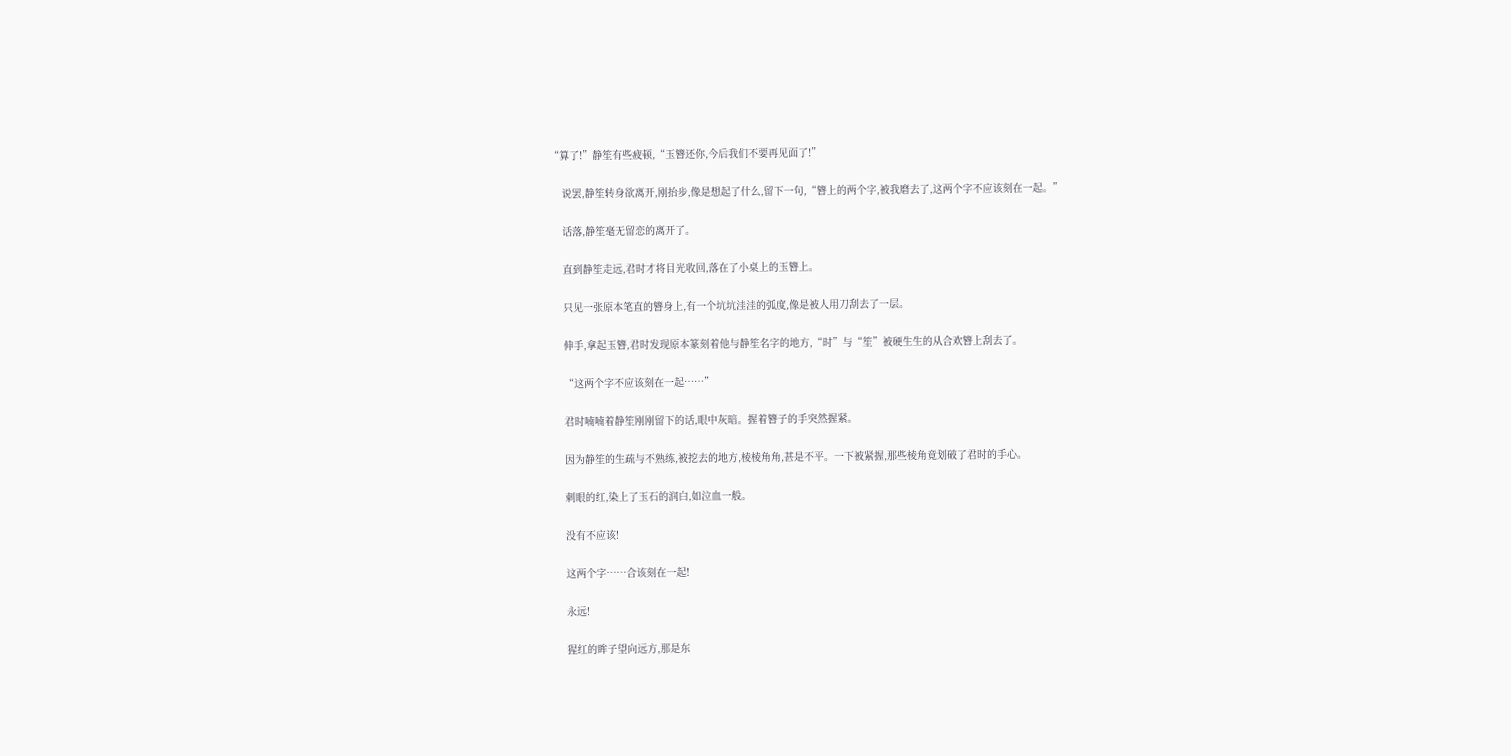“算了!”静笙有些疲顿,“玉簪还你,今后我们不要再见面了!”

    说罢,静笙转身欲离开,刚抬步,像是想起了什么,留下一句,“簪上的两个字,被我磨去了,这两个字不应该刻在一起。”

    话落,静笙毫无留恋的离开了。

    直到静笙走远,君时才将目光收回,落在了小桌上的玉簪上。

    只见一张原本笔直的簪身上,有一个坑坑洼洼的弧度,像是被人用刀刮去了一层。

    伸手,拿起玉簪,君时发现原本篆刻着他与静笙名字的地方,“时”与“笙”被硬生生的从合欢簪上刮去了。

    “这两个字不应该刻在一起……”

    君时喃喃着静笙刚刚留下的话,眼中灰暗。握着簪子的手突然握紧。

    因为静笙的生疏与不熟练,被挖去的地方,棱棱角角,甚是不平。一下被紧握,那些棱角竟划破了君时的手心。

    刺眼的红,染上了玉石的润白,如泣血一般。

    没有不应该!

    这两个字……合该刻在一起!

    永远!

    猩红的眸子望向远方,那是东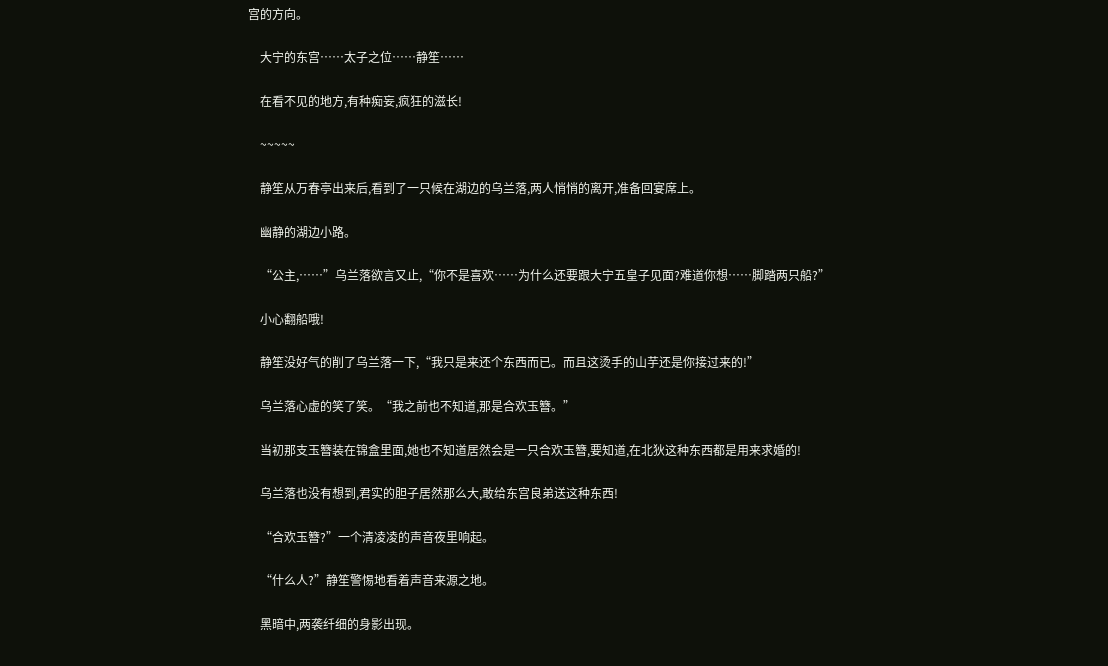宫的方向。

    大宁的东宫……太子之位……静笙……

    在看不见的地方,有种痴妄,疯狂的滋长!

    ~~~~~

    静笙从万春亭出来后,看到了一只候在湖边的乌兰落,两人悄悄的离开,准备回宴席上。

    幽静的湖边小路。

    “公主,……”乌兰落欲言又止,“你不是喜欢……为什么还要跟大宁五皇子见面?难道你想……脚踏两只船?”

    小心翻船哦!

    静笙没好气的削了乌兰落一下,“我只是来还个东西而已。而且这烫手的山芋还是你接过来的!”

    乌兰落心虚的笑了笑。“我之前也不知道,那是合欢玉簪。”

    当初那支玉簪装在锦盒里面,她也不知道居然会是一只合欢玉簪,要知道,在北狄这种东西都是用来求婚的!

    乌兰落也没有想到,君实的胆子居然那么大,敢给东宫良弟送这种东西!

    “合欢玉簪?”一个清凌凌的声音夜里响起。

    “什么人?”静笙警惕地看着声音来源之地。

    黑暗中,两袭纤细的身影出现。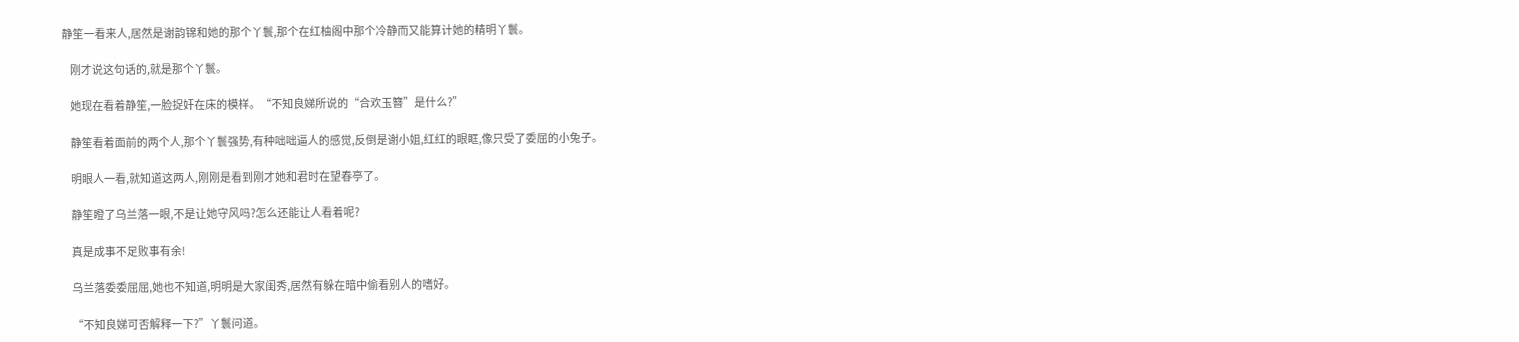静笙一看来人,居然是谢韵锦和她的那个丫鬟,那个在红柚阁中那个冷静而又能算计她的精明丫鬟。

    刚才说这句话的,就是那个丫鬟。

    她现在看着静笙,一脸捉奸在床的模样。“不知良娣所说的“合欢玉簪”是什么?”

    静笙看着面前的两个人,那个丫鬟强势,有种咄咄逼人的感觉,反倒是谢小姐,红红的眼眶,像只受了委屈的小兔子。

    明眼人一看,就知道这两人,刚刚是看到刚才她和君时在望春亭了。

    静笙瞪了乌兰落一眼,不是让她守风吗?怎么还能让人看着呢?

    真是成事不足败事有余!

    乌兰落委委屈屈,她也不知道,明明是大家闺秀,居然有躲在暗中偷看别人的嗜好。

    “不知良娣可否解释一下?”丫鬟问道。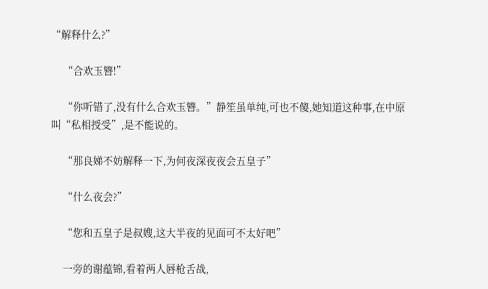“解释什么?”

    “合欢玉簪!”

    “你听错了,没有什么合欢玉簪。”静笙虽单纯,可也不傻,她知道这种事,在中原叫“私相授受”,是不能说的。

    “那良娣不妨解释一下,为何夜深夜夜会五皇子”

    “什么夜会?”

    “您和五皇子是叔嫂,这大半夜的见面可不太好吧”

    一旁的谢蕴锦,看着两人唇枪舌战,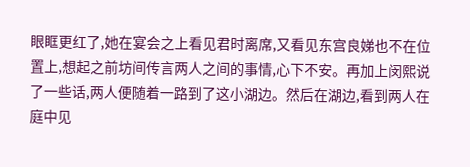眼眶更红了,她在宴会之上看见君时离席,又看见东宫良娣也不在位置上,想起之前坊间传言两人之间的事情,心下不安。再加上闵熙说了一些话,两人便随着一路到了这小湖边。然后在湖边,看到两人在庭中见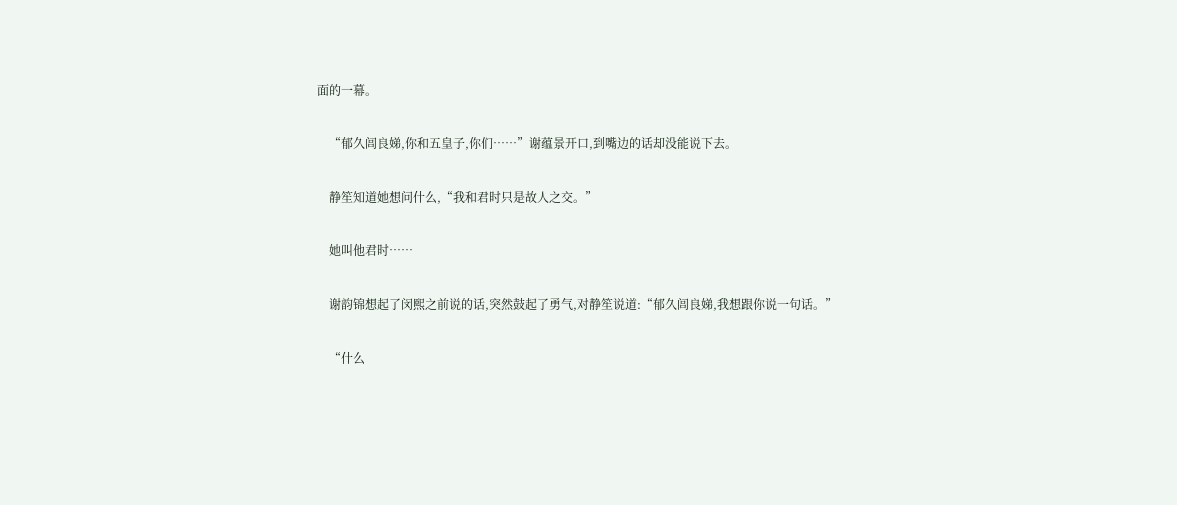面的一幕。

    “郁久闾良娣,你和五皇子,你们……”谢蕴景开口,到嘴边的话却没能说下去。

    静笙知道她想问什么,“我和君时只是故人之交。”

    她叫他君时……

    谢韵锦想起了闵熙之前说的话,突然鼓起了勇气,对静笙说道:“郁久闾良娣,我想跟你说一句话。”

    “什么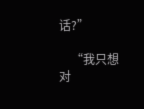话?”

    “我只想对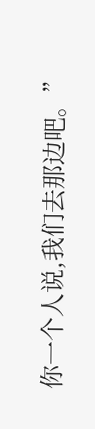你一个人说,我们去那边吧。”